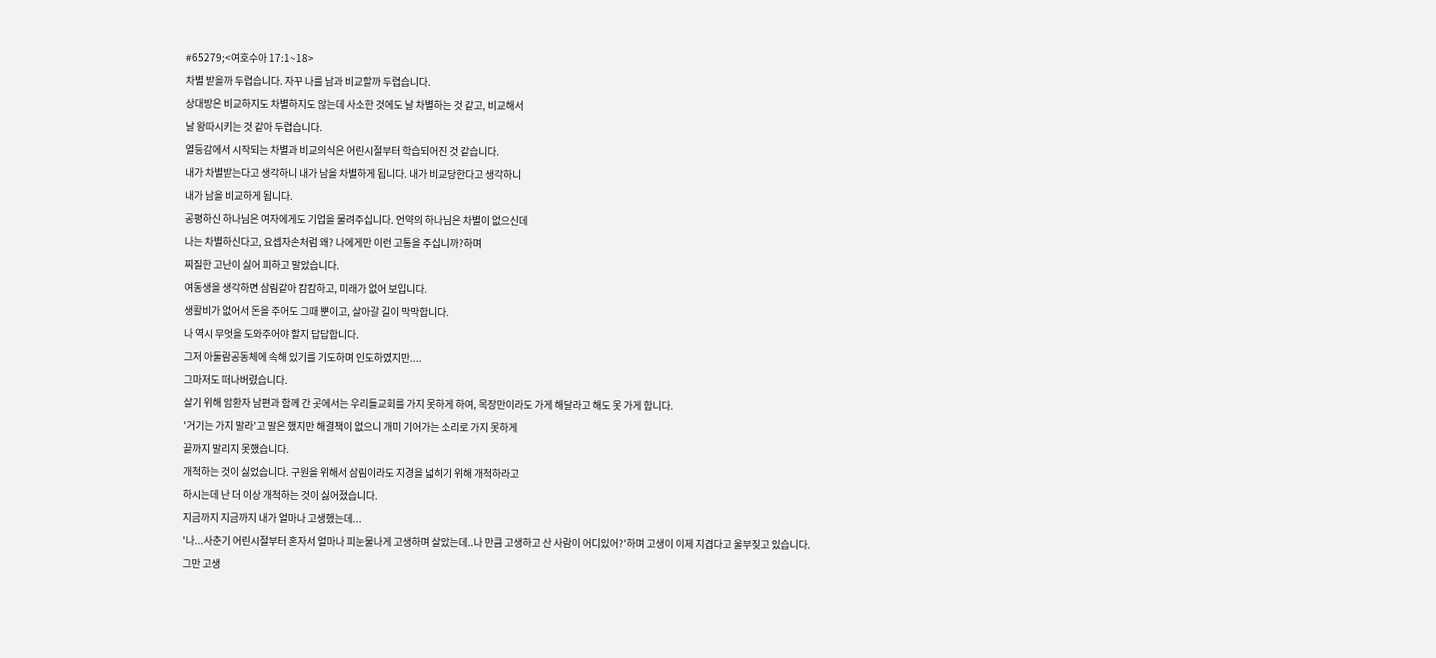#65279;<여호수아 17:1~18>
차별 받을까 두렵습니다. 자꾸 나를 남과 비교할까 두렵습니다.
상대방은 비교하지도 차별하지도 않는데 사소한 것에도 날 차별하는 것 같고, 비교해서
날 왕따시키는 것 같아 두렵습니다.
열등감에서 시작되는 차별과 비교의식은 어린시절부터 학습되어진 것 같습니다.
내가 차별받는다고 생각하니 내가 남을 차별하게 됩니다. 내가 비교당한다고 생각하니
내가 남을 비교하게 됩니다.
공평하신 하나님은 여자에게도 기업을 물려주십니다. 언약의 하나님은 차별이 없으신데
나는 차별하신다고, 요셉자손처럼 왜? 나에게만 이런 고통을 주십니까?하며
찌질한 고난이 싫어 피하고 말았습니다.
여동생을 생각하면 삼림같아 캄캄하고, 미래가 없어 보입니다.
생활비가 없어서 돈을 주어도 그때 뿐이고, 살아갈 길이 막막합니다.
나 역시 무엇을 도와주어야 할지 답답합니다.
그저 아둘람공동체에 속해 있기를 기도하며 인도하였지만....
그마저도 떠나버렸습니다.
살기 위해 암환자 남편과 함께 간 곳에서는 우리들교회를 가지 못하게 하여, 목장만이라도 가게 해달라고 해도 못 가게 합니다.
'거기는 가지 말라'고 말은 했지만 해결책이 없으니 개미 기어가는 소리로 가지 못하게
끝까지 말리지 못했습니다.
개척하는 것이 싫었습니다. 구원을 위해서 삼림이라도 지경을 넓히기 위해 개척하라고
하시는데 난 더 이상 개척하는 것이 싫어졌습니다.
지금까지 지금까지 내가 얼마나 고생했는데...
'나...사춘기 어린시절부터 혼자서 얼마나 피눈물나게 고생하며 살았는데..나 만큼 고생하고 산 사람이 어디있어?'하며 고생이 이제 지겹다고 울부짖고 있습니다.
그만 고생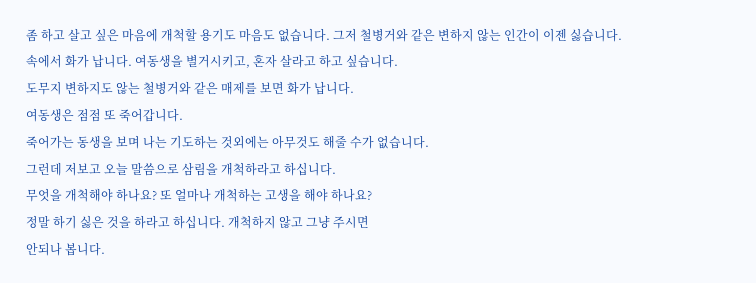좀 하고 살고 싶은 마음에 개척할 용기도 마음도 없습니다. 그저 철병거와 같은 변하지 않는 인간이 이젠 싫습니다.
속에서 화가 납니다. 여동생을 별거시키고, 혼자 살라고 하고 싶습니다.
도무지 변하지도 않는 철병거와 같은 매제를 보면 화가 납니다.
여동생은 점점 또 죽어갑니다.
죽어가는 동생을 보며 나는 기도하는 것외에는 아무것도 해줄 수가 없습니다.
그런데 저보고 오늘 말씀으로 삼림을 개척하라고 하십니다.
무엇을 개척해야 하나요? 또 얼마나 개척하는 고생을 해야 하나요?
정말 하기 싫은 것을 하라고 하십니다. 개척하지 않고 그냥 주시면
안되나 봅니다.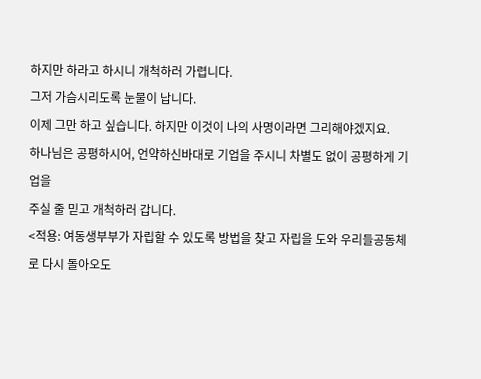하지만 하라고 하시니 개척하러 가렵니다.
그저 가슴시리도록 눈물이 납니다.
이제 그만 하고 싶습니다. 하지만 이것이 나의 사명이라면 그리해야겠지요.
하나님은 공평하시어, 언약하신바대로 기업을 주시니 차별도 없이 공평하게 기업을
주실 줄 믿고 개척하러 갑니다.
<적용: 여동생부부가 자립할 수 있도록 방법을 찾고 자립을 도와 우리들공동체로 다시 돌아오도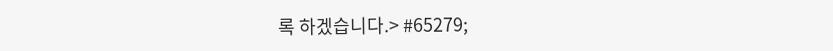록 하겠습니다.> #65279;